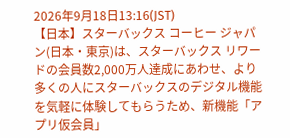2026年9月18日13:16(JST)
【日本】スターバックス コーヒー ジャパン(日本・東京)は、スターバックス リワードの会員数2,000万人達成にあわせ、より多くの人にスターバックスのデジタル機能を気軽に体験してもらうため、新機能「アプリ仮会員」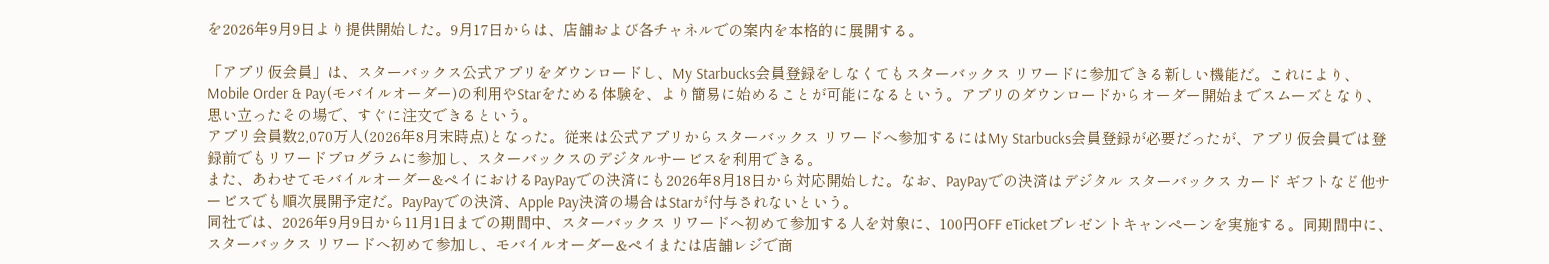を2026年9月9日より提供開始した。9月17日からは、店舗および各チャネルでの案内を本格的に展開する。

「アプリ仮会員」は、スターバックス公式アプリをダウンロードし、My Starbucks会員登録をしなくてもスターバックス リワードに参加できる新しい機能だ。これにより、Mobile Order & Pay(モバイルオーダー)の利用やStarをためる体験を、より簡易に始めることが可能になるという。アプリのダウンロードからオーダー開始までスムーズとなり、思い立ったその場で、すぐに注文できるという。
アプリ会員数2,070万人(2026年8月末時点)となった。従来は公式アプリからスターバックス リワードへ参加するにはMy Starbucks会員登録が必要だったが、アプリ仮会員では登録前でもリワードプログラムに参加し、スターバックスのデジタルサービスを利用できる。
また、あわせてモバイルオーダー&ペイにおけるPayPayでの決済にも2026年8月18日から対応開始した。なお、PayPayでの決済はデジタル スターバックス カード ギフトなど他サービスでも順次展開予定だ。PayPayでの決済、Apple Pay決済の場合はStarが付与されないという。
同社では、2026年9月9日から11月1日までの期間中、スターバックス リワードへ初めて参加する人を対象に、100円OFF eTicketプレゼントキャンペーンを実施する。同期間中に、スターバックス リワードへ初めて参加し、モバイルオーダー&ペイまたは店舗レジで商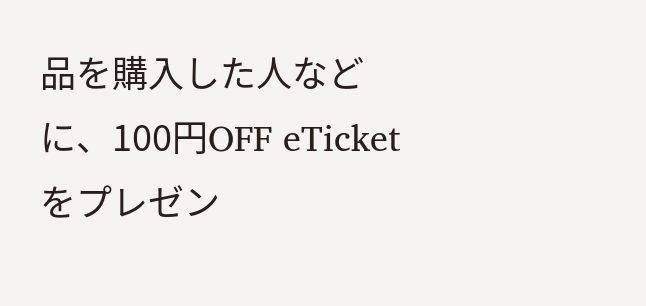品を購入した人などに、100円OFF eTicketをプレゼン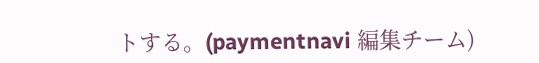トする。(paymentnavi 編集チーム)